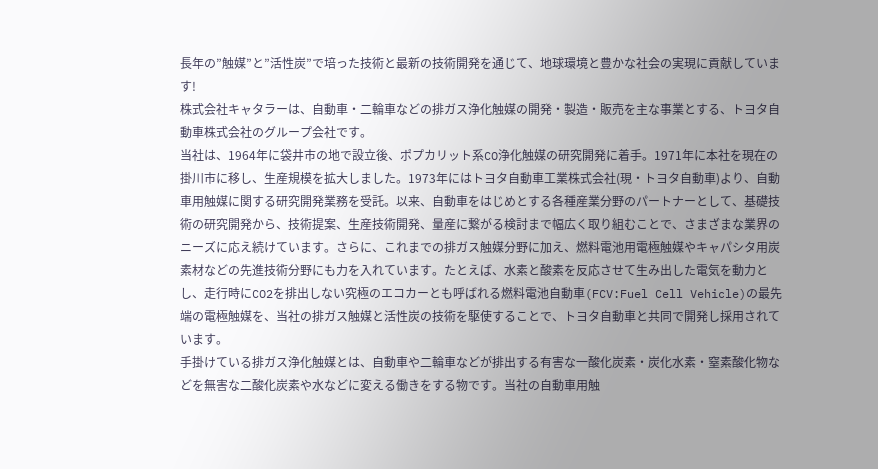長年の”触媒”と”活性炭”で培った技術と最新の技術開発を通じて、地球環境と豊かな社会の実現に貢献しています!
株式会社キャタラーは、自動車・二輪車などの排ガス浄化触媒の開発・製造・販売を主な事業とする、トヨタ自動車株式会社のグループ会社です。
当社は、1964年に袋井市の地で設立後、ポプカリット系CO浄化触媒の研究開発に着手。1971年に本社を現在の掛川市に移し、生産規模を拡大しました。1973年にはトヨタ自動車工業株式会社(現・トヨタ自動車)より、自動車用触媒に関する研究開発業務を受託。以来、自動車をはじめとする各種産業分野のパートナーとして、基礎技術の研究開発から、技術提案、生産技術開発、量産に繋がる検討まで幅広く取り組むことで、さまざまな業界のニーズに応え続けています。さらに、これまでの排ガス触媒分野に加え、燃料電池用電極触媒やキャパシタ用炭素材などの先進技術分野にも力を入れています。たとえば、水素と酸素を反応させて生み出した電気を動力とし、走行時にCO2を排出しない究極のエコカーとも呼ばれる燃料電池自動車(FCV:Fuel Cell Vehicle)の最先端の電極触媒を、当社の排ガス触媒と活性炭の技術を駆使することで、トヨタ自動車と共同で開発し採用されています。
手掛けている排ガス浄化触媒とは、自動車や二輪車などが排出する有害な一酸化炭素・炭化水素・窒素酸化物などを無害な二酸化炭素や水などに変える働きをする物です。当社の自動車用触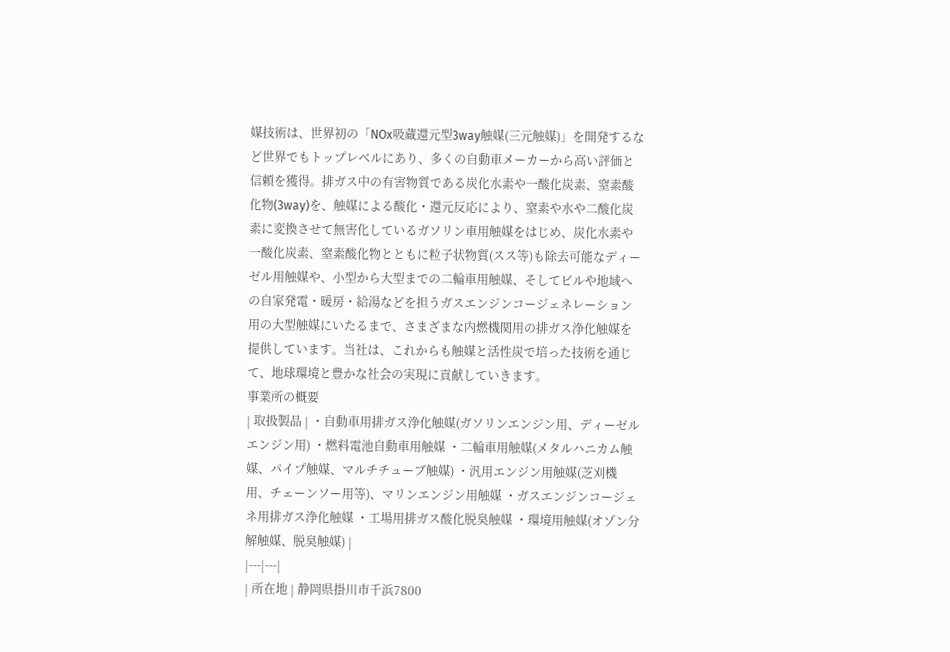媒技術は、世界初の「NOx吸蔵還元型3way触媒(三元触媒)」を開発するなど世界でもトップレベルにあり、多くの自動車メーカーから高い評価と信頼を獲得。排ガス中の有害物質である炭化水素や一酸化炭素、窒素酸化物(3way)を、触媒による酸化・還元反応により、窒素や水や二酸化炭素に変換させて無害化しているガソリン車用触媒をはじめ、炭化水素や一酸化炭素、窒素酸化物とともに粒子状物質(スス等)も除去可能なディーゼル用触媒や、小型から大型までの二輪車用触媒、そしてビルや地域への自家発電・暖房・給湯などを担うガスエンジンコージェネレーション用の大型触媒にいたるまで、さまざまな内燃機関用の排ガス浄化触媒を提供しています。当社は、これからも触媒と活性炭で培った技術を通じて、地球環境と豊かな社会の実現に貢献していきます。
事業所の概要
| 取扱製品 | ・自動車用排ガス浄化触媒(ガソリンエンジン用、ディーゼルエンジン用) ・燃料電池自動車用触媒 ・二輪車用触媒(メタルハニカム触媒、パイプ触媒、マルチチューブ触媒) ・汎用エンジン用触媒(芝刈機用、チェーンソー用等)、マリンエンジン用触媒 ・ガスエンジンコージェネ用排ガス浄化触媒 ・工場用排ガス酸化脱臭触媒 ・環境用触媒(オゾン分解触媒、脱臭触媒) |
|---|---|
| 所在地 | 静岡県掛川市千浜7800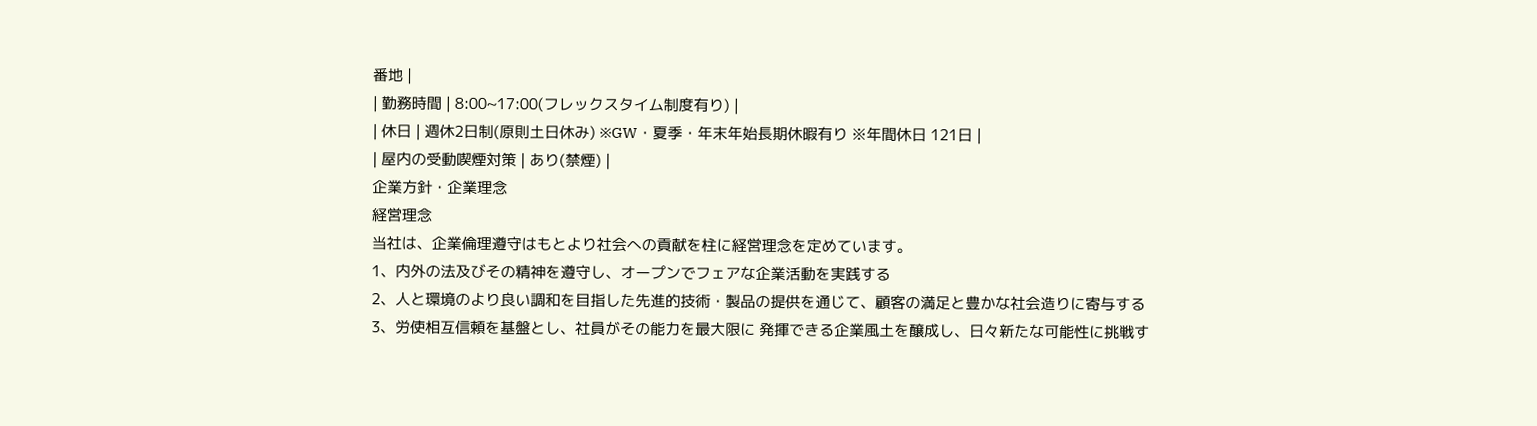番地 |
| 勤務時間 | 8:00~17:00(フレックスタイム制度有り) |
| 休日 | 週休2日制(原則土日休み) ※GW・夏季・年末年始長期休暇有り ※年間休日 121日 |
| 屋内の受動喫煙対策 | あり(禁煙) |
企業方針・企業理念
経営理念
当社は、企業倫理遵守はもとより社会への貢献を柱に経営理念を定めています。
1、内外の法及びその精神を遵守し、オープンでフェアな企業活動を実践する
2、人と環境のより良い調和を目指した先進的技術・製品の提供を通じて、顧客の満足と豊かな社会造りに寄与する
3、労使相互信頼を基盤とし、社員がその能力を最大限に 発揮できる企業風土を醸成し、日々新たな可能性に挑戦す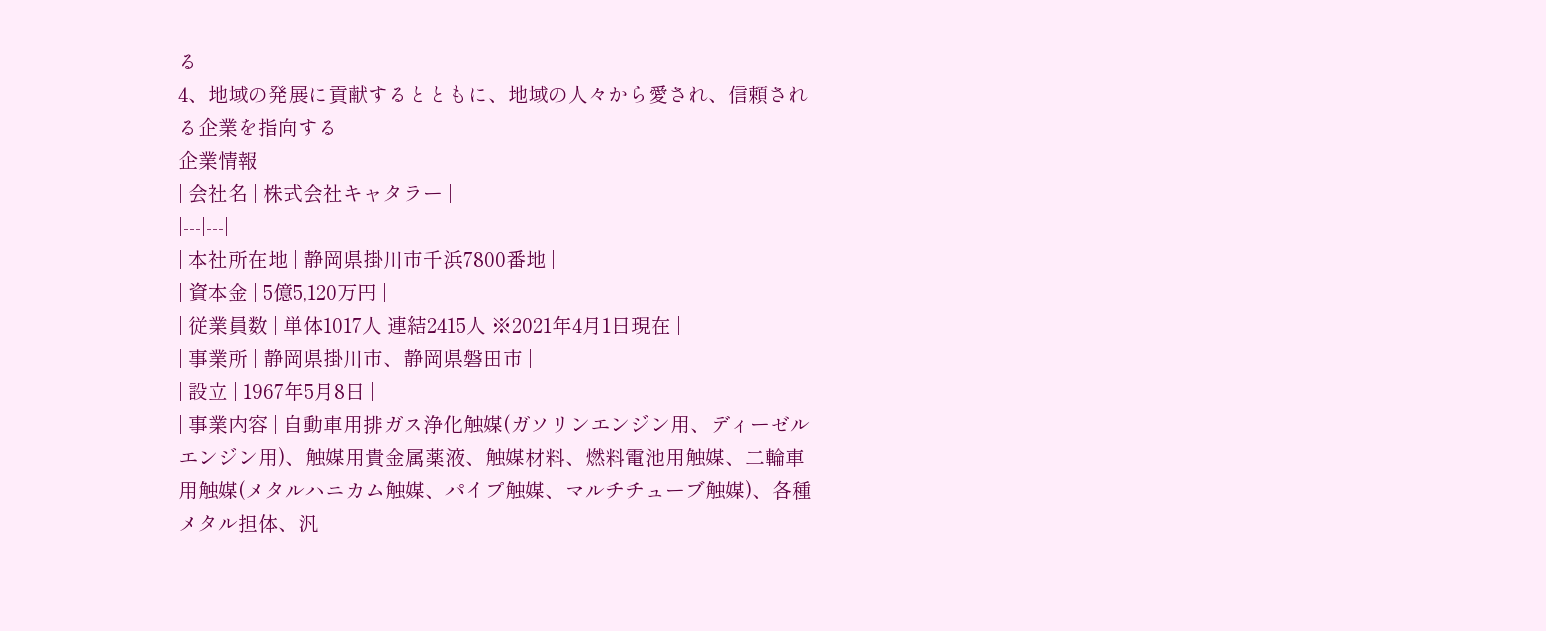る
4、地域の発展に貢献するとともに、地域の人々から愛され、信頼される企業を指向する
企業情報
| 会社名 | 株式会社キャタラー |
|---|---|
| 本社所在地 | 静岡県掛川市千浜7800番地 |
| 資本金 | 5億5,120万円 |
| 従業員数 | 単体1017人 連結2415人 ※2021年4月1日現在 |
| 事業所 | 静岡県掛川市、静岡県磐田市 |
| 設立 | 1967年5月8日 |
| 事業内容 | 自動車用排ガス浄化触媒(ガソリンエンジン用、ディーゼルエンジン用)、触媒用貴金属薬液、触媒材料、燃料電池用触媒、二輪車用触媒(メタルハニカム触媒、パイプ触媒、マルチチューブ触媒)、各種メタル担体、汎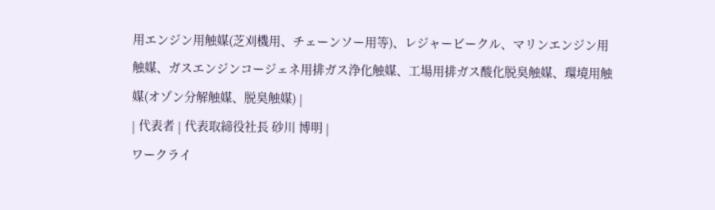用エンジン用触媒(芝刈機用、チェーンソー用等)、レジャービークル、マリンエンジン用触媒、ガスエンジンコージェネ用排ガス浄化触媒、工場用排ガス酸化脱臭触媒、環境用触媒(オゾン分解触媒、脱臭触媒) |
| 代表者 | 代表取締役社長 砂川 博明 |
ワークライ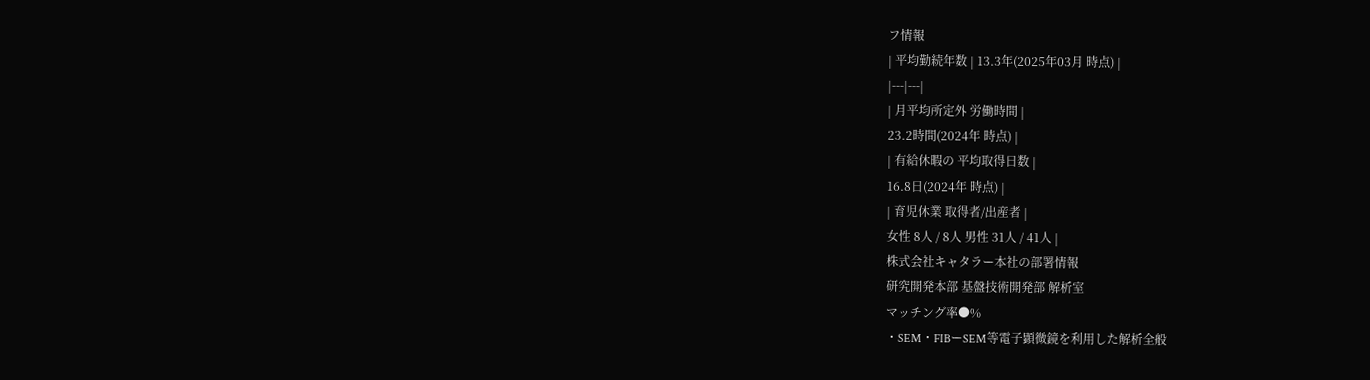フ情報
| 平均勤続年数 | 13.3年(2025年03月 時点) |
|---|---|
| 月平均所定外 労働時間 |
23.2時間(2024年 時点) |
| 有給休暇の 平均取得日数 |
16.8日(2024年 時点) |
| 育児休業 取得者/出産者 |
女性 8人 / 8人 男性 31人 / 41人 |
株式会社キャタラー本社の部署情報
研究開発本部 基盤技術開発部 解析室
マッチング率●%
・SEM・FIBーSEM等電子顕微鏡を利用した解析全般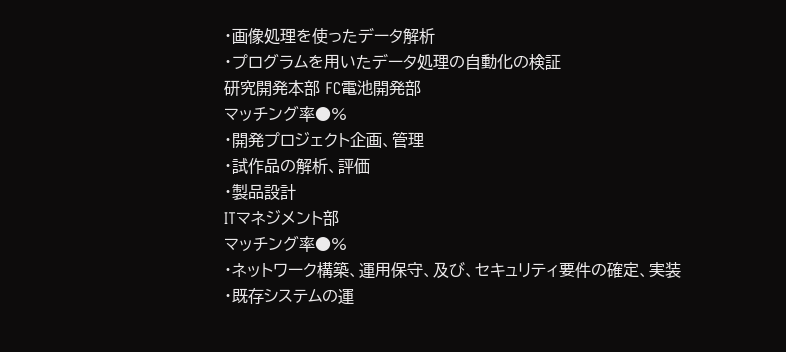・画像処理を使ったデータ解析
・プログラムを用いたデータ処理の自動化の検証
研究開発本部 FC電池開発部
マッチング率●%
・開発プロジェクト企画、管理
・試作品の解析、評価
・製品設計
ITマネジメント部
マッチング率●%
・ネットワーク構築、運用保守、及び、セキュリティ要件の確定、実装
・既存システムの運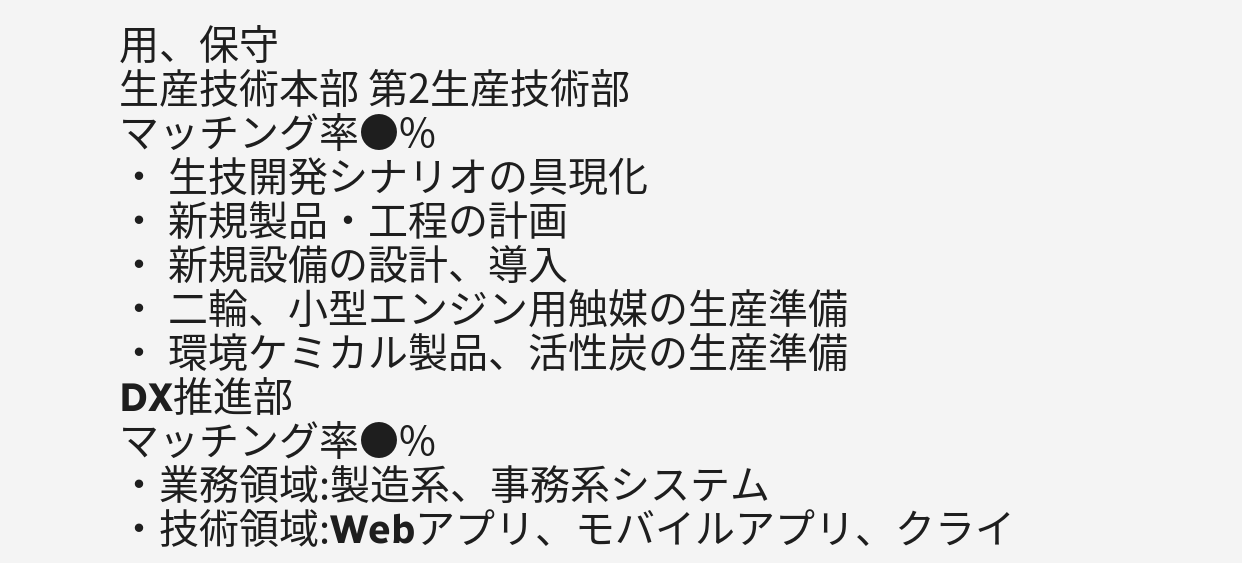用、保守
生産技術本部 第2生産技術部
マッチング率●%
・ 生技開発シナリオの具現化
・ 新規製品・工程の計画
・ 新規設備の設計、導入
・ 二輪、小型エンジン用触媒の生産準備
・ 環境ケミカル製品、活性炭の生産準備
DX推進部
マッチング率●%
・業務領域:製造系、事務系システム
・技術領域:Webアプリ、モバイルアプリ、クライ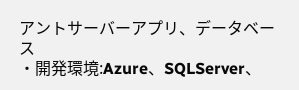アントサーバーアプリ、データベース
・開発環境:Azure、SQLServer、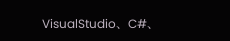VisualStudio、C#、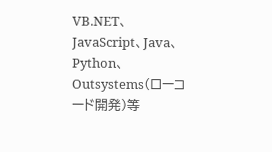VB.NET、JavaScript、Java、Python、Outsystems(ローコード開発)等